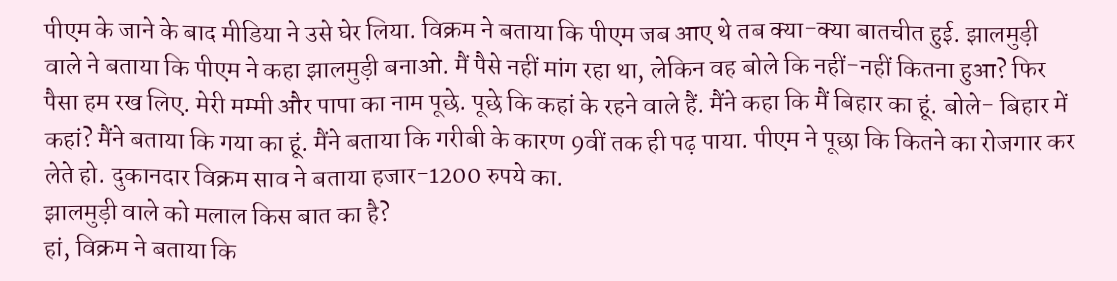पीएम के जाने के बाद मीडिया ने उसे घेर लिया. विक्रम ने बताया कि पीएम जब आए थे तब क्या-क्या बातचीत हुई. झालमुड़ी वाले ने बताया कि पीएम ने कहा झालमुड़ी बनाओ. मैं पैसे नहीं मांग रहा था, लेकिन वह बोले कि नहीं-नहीं कितना हुआ? फिर पैसा हम रख लिए. मेरी मम्मी और पापा का नाम पूछे. पूछे कि कहां के रहने वाले हैं. मैंने कहा कि मैं बिहार का हूं. बोले- बिहार में कहां? मैंने बताया कि गया का हूं. मैंने बताया कि गरीबी के कारण 9वीं तक ही पढ़ पाया. पीएम ने पूछा कि कितने का रोजगार कर लेते हो. दुकानदार विक्रम साव ने बताया हजार-1200 रुपये का.
झालमुड़ी वाले को मलाल किस बात का है?
हां, विक्रम ने बताया कि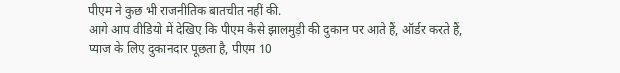पीएम ने कुछ भी राजनीतिक बातचीत नहीं की.
आगे आप वीडियो में देखिए कि पीएम कैसे झालमुड़ी की दुकान पर आते हैं, ऑर्डर करते हैं, प्याज के लिए दुकानदार पूछता है, पीएम 10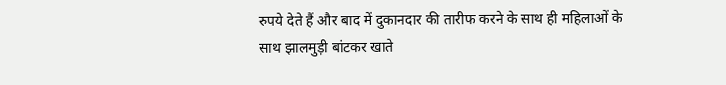रुपये देते हैं और बाद में दुकानदार की तारीफ करने के साथ ही महिलाओं के साथ झालमुड़ी बांटकर खाते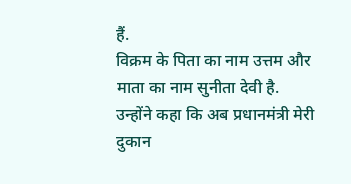हैं.
विक्रम के पिता का नाम उत्तम और माता का नाम सुनीता देवी है. उन्होंने कहा कि अब प्रधानमंत्री मेरी दुकान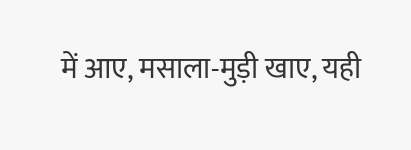में आए, मसाला-मुड़ी खाए, यही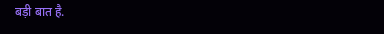बड़ी बात है.